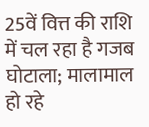25वें वित्त की राशि में चल रहा है गजब घोटाला; मालामाल हो रहे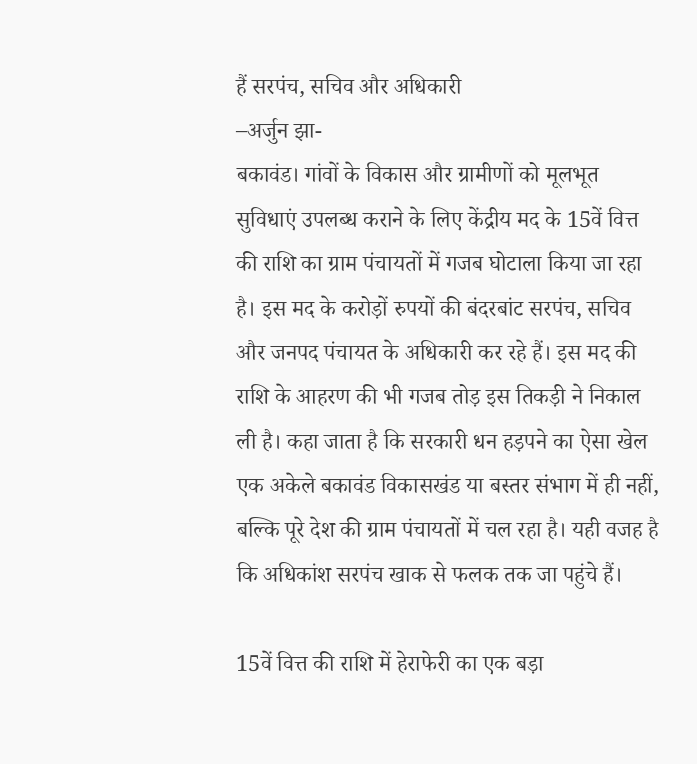हैं सरपंच, सचिव और अधिकारी
–अर्जुन झा-
बकावंड। गांवों के विकास और ग्रामीणों को मूलभूत सुविधाएं उपलब्ध कराने के लिए केंद्रीय मद के 15वें वित्त की राशि का ग्राम पंचायतों में गजब घोटाला किया जा रहा है। इस मद के करोड़ों रुपयों की बंदरबांट सरपंच, सचिव और जनपद पंचायत के अधिकारी कर रहे हैं। इस मद की राशि के आहरण की भी गजब तोड़ इस तिकड़ी ने निकाल ली है। कहा जाता है कि सरकारी धन हड़पने का ऐसा खेल एक अकेले बकावंड विकासखंड या बस्तर संभाग में ही नहीं, बल्कि पूरे देश की ग्राम पंचायतों में चल रहा है। यही वजह है कि अधिकांश सरपंच खाक से फलक तक जा पहुंचे हैं।

15वें वित्त की राशि में हेराफेरी का एक बड़ा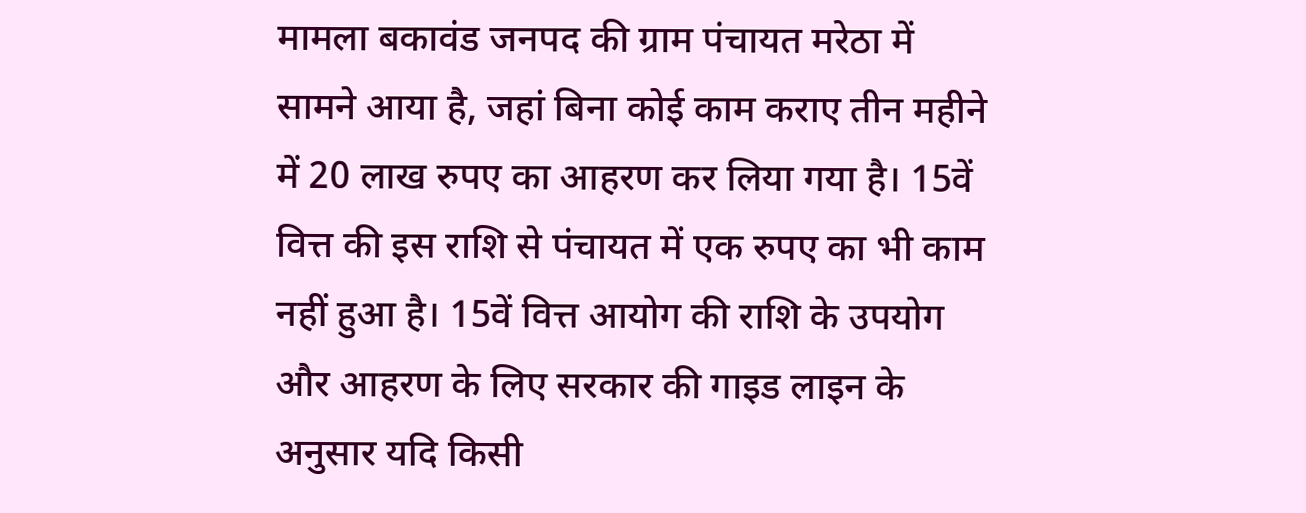मामला बकावंड जनपद की ग्राम पंचायत मरेठा में सामने आया है, जहां बिना कोई काम कराए तीन महीने में 20 लाख रुपए का आहरण कर लिया गया है। 15वें वित्त की इस राशि से पंचायत में एक रुपए का भी काम नहीं हुआ है। 15वें वित्त आयोग की राशि के उपयोग और आहरण के लिए सरकार की गाइड लाइन के अनुसार यदि किसी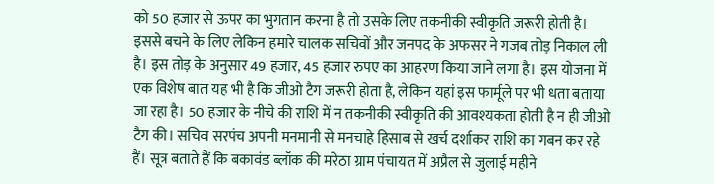को 50 हजार से ऊपर का भुगतान करना है तो उसके लिए तकनीकी स्वीकृति जरूरी होती है। इससे बचने के लिए लेकिन हमारे चालक सचिवों और जनपद के अफसर ने गजब तोड़ निकाल ली है। इस तोड़ के अनुसार 49 हजार, 45 हजार रुपए का आहरण किया जाने लगा है। इस योजना में एक विशेष बात यह भी है कि जीओ टैग जरूरी होता है, लेकिन यहां इस फार्मूले पर भी धता बताया जा रहा है। 50 हजार के नीचे की राशि में न तकनीकी स्वीकृति की आवश्यकता होती है न ही जीओ टैग की। सचिव सरपंच अपनी मनमानी से मनचाहे हिसाब से खर्च दर्शाकर राशि का गबन कर रहे हैं। सूत्र बताते हैं कि बकावंड ब्लॉक की मरेठा ग्राम पंचायत में अप्रैल से जुलाई महीने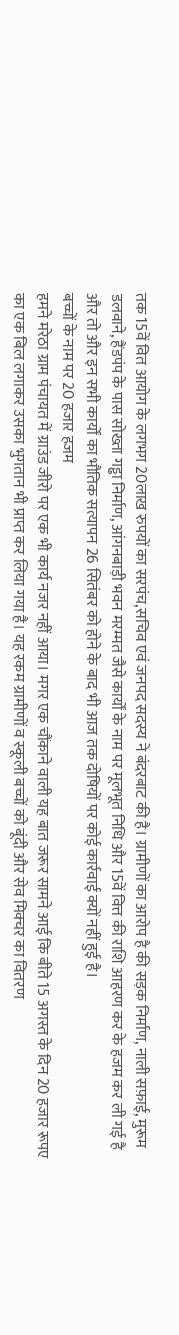तक 15वें वित आयोग के लगभग 20लाख रुपयों का सरपंच,सचिव एवं जनपद सदस्य ने बंदरबाट की है। ग्रामीणों का आरोप है की सड़क निर्माण, नाली सफ़ाई, मुरूम डलवाने, हैंडपंप के पास सोख्ता गड्ढा निर्माण, आंगनबाड़ी भवन मरम्मत जैसे कार्यों के नाम पर मूलभूत निधि और 15वें वित्त की राशि आहरण कर के हजम कर ली गई है और तो और इन सभी कार्यों का भौतिक सत्यापन 26 सितंबर को होने के बाद भी आज तक दोषियों पर कोई कार्रवाई क्यों नहीं हुई है।
बच्चों के नाम पर 20 हजार हजम
हमने मरेठा ग्राम पंचायत में ग्राउंड जीरो पर एक भी कार्य नजर नहीं आया। मगर एक चौंकाने वाली यह बात जरूर सामने आई कि बीते 15 अगस्त के दिन 20 हजार रूपए का एक बिल लगाकर उसका भुगतान भी प्राप्त कर लिया गया है। यह रकम ग्रामीणों व स्कूली बच्चों को बूंदी और सेव मिक्चर का वितरण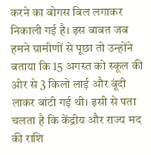करने का बोगस बिल लगाकर निकाली गई है। इस बाबत जब हमने ग्रामीणों से पूछा तो उन्होंने बताया कि 15 अगस्त को स्कूल की ओर से 3 किलो लाई और बूंदी लाकर बांटी गई थी। इसी से पता चलता है कि केंद्रीय और राज्य मद की राशि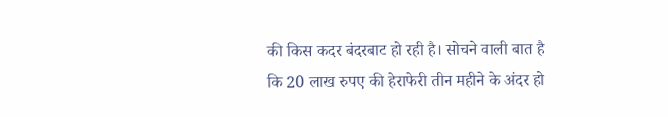की किस कदर बंदरबाट हो रही है। सोचने वाली बात है कि 20 लाख रुपए की हेराफेरी तीन महीने के अंदर हो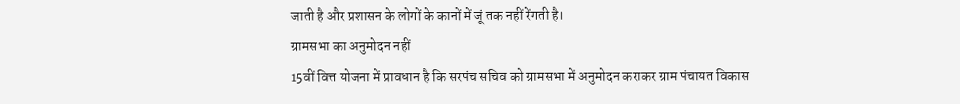जाती है और प्रशासन के लोगों के कानों में जूं तक नहीं रेंगती है।
ग्रामसभा का अनुमोदन नहीं
15वीं वित्त योजना में प्रावधान है कि सरपंच सचिव को ग्रामसभा में अनुमोदन कराकर ग्राम पंचायत विकास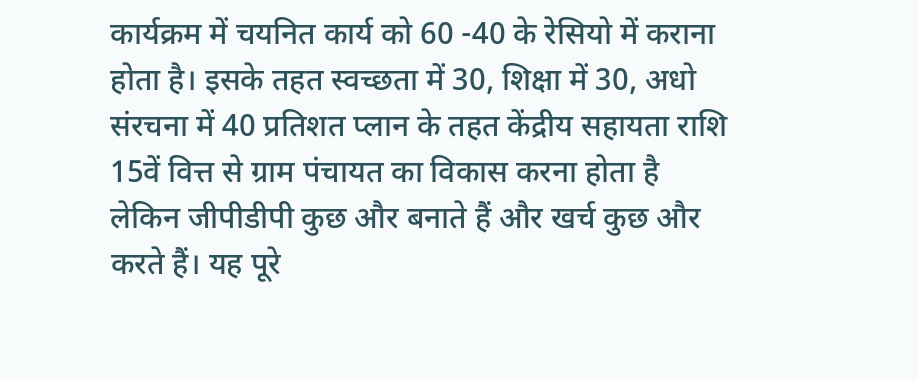कार्यक्रम में चयनित कार्य को 60 -40 के रेसियो में कराना होता है। इसके तहत स्वच्छता में 30, शिक्षा में 30, अधो संरचना में 40 प्रतिशत प्लान के तहत केंद्रीय सहायता राशि 15वें वित्त से ग्राम पंचायत का विकास करना होता है लेकिन जीपीडीपी कुछ और बनाते हैं और खर्च कुछ और करते हैं। यह पूरे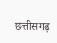छत्तीसगढ़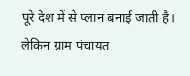पूरे देश में से प्लान बनाई जाती है। लेकिन ग्राम पंचायत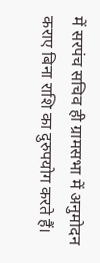में सरपंच सचिव ही ग्रामसभा में अनुमोदन कराए बिना राशि का दुरुपयोग करते हैं।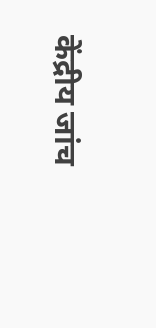केंद्रीय जांच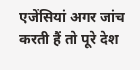एजेंसियां अगर जांच करती हैं तो पूरे देश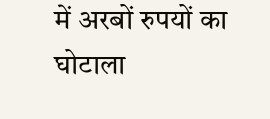में अरबों रुपयों का घोटाला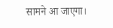सामने आ जाएगा।